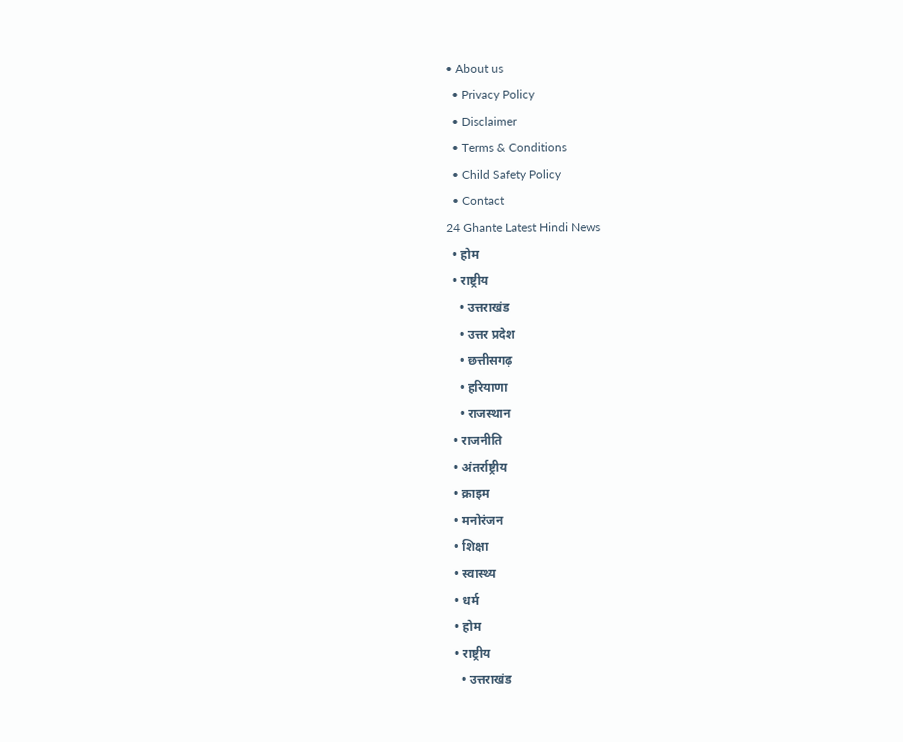• About us
  • Privacy Policy
  • Disclaimer
  • Terms & Conditions
  • Child Safety Policy
  • Contact
24 Ghante Latest Hindi News
  • होम
  • राष्ट्रीय
    • उत्तराखंड
    • उत्तर प्रदेश
    • छत्तीसगढ़
    • हरियाणा
    • राजस्थान
  • राजनीति
  • अंतर्राष्ट्रीय
  • क्राइम
  • मनोरंजन
  • शिक्षा
  • स्वास्थ्य
  • धर्म
  • होम
  • राष्ट्रीय
    • उत्तराखंड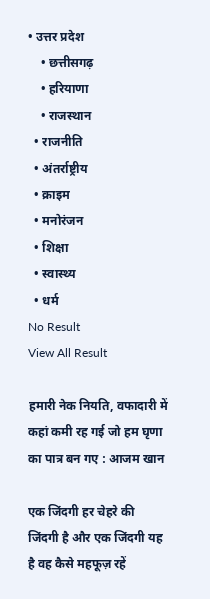• उत्तर प्रदेश
    • छत्तीसगढ़
    • हरियाणा
    • राजस्थान
  • राजनीति
  • अंतर्राष्ट्रीय
  • क्राइम
  • मनोरंजन
  • शिक्षा
  • स्वास्थ्य
  • धर्म
No Result
View All Result

हमारी नेक नियति, वफादारी में कहां कमी रह गई जो हम घृणा का पात्र बन गए : आजम खान

एक जिंदगी हर चेहरे की जिंदगी है और एक जिंदगी यह है वह कैसे महफूज़ रहें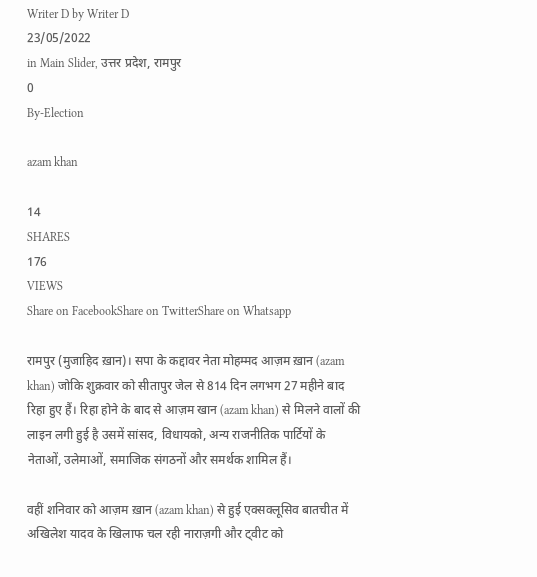Writer D by Writer D
23/05/2022
in Main Slider, उत्तर प्रदेश, रामपुर
0
By-Election

azam khan

14
SHARES
176
VIEWS
Share on FacebookShare on TwitterShare on Whatsapp

रामपुर (मुजाहिद ख़ान)। सपा के कद्दावर नेता मोहम्मद आज़म ख़ान (azam khan) जोकि शुक्रवार को सीतापुर जेल से 814 दिन लगभग 27 महीने बाद रिहा हुए हैं। रिहा होने के बाद से आज़म खान (azam khan) से मिलने वालों की लाइन लगी हुई है उसमें सांसद, विधायको, अन्य राजनीतिक पार्टियों के नेताओं, उलेमाओं, समाजिक संगठनों और समर्थक शामिल हैं।

वहीं शनिवार को आज़म ख़ान (azam khan) से हुई एक्सक्लूसिव बातचीत में अखिलेश यादव के खिलाफ चल रही नाराज़गी और ट्वीट को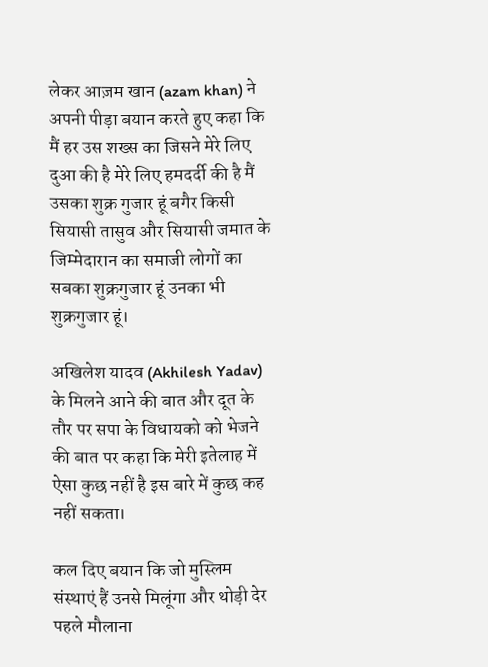लेकर आज़म खान (azam khan) ने अपनी पीड़ा बयान करते हुए कहा कि मैं हर उस शख्स का जिसने मेरे लिए दुआ की है मेरे लिए हमदर्दी की है मैं उसका शुक्र गुजार हूं बगैर किसी सियासी तासुव और सियासी जमात के जिम्मेदारान का समाजी लोगों का सबका शुक्रगुजार हूं उनका भी शुक्रगुजार हूं।

अखिलेश यादव (Akhilesh Yadav) के मिलने आने की बात और दूत के तौर पर सपा के विधायको को भेजने की बात पर कहा कि मेरी इतेलाह में ऐसा कुछ नहीं है इस बारे में कुछ कह नहीं सकता।

कल दिए बयान कि जो मुस्लिम संस्थाएं हैं उनसे मिलूंगा और थोड़ी देर पहले मौलाना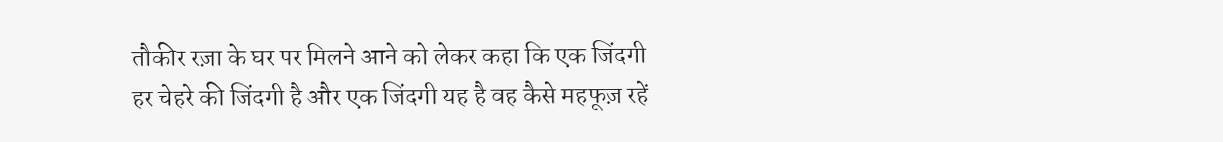तौकीर रज़ा के घर पर मिलने आने को लेकर कहा कि एक जिंदगी हर चेहरे की जिंदगी है और एक जिंदगी यह है वह कैसे महफूज़ रहें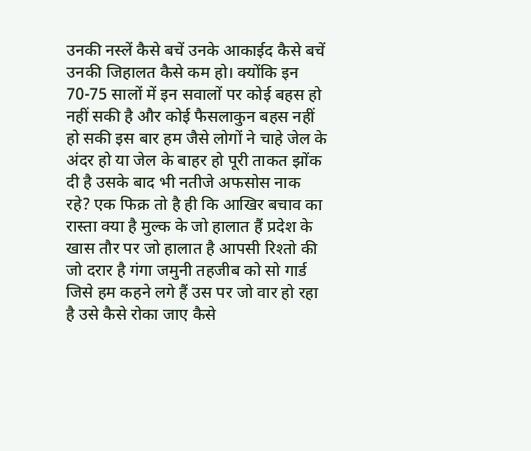उनकी नस्लें कैसे बचें उनके आकाईद कैसे बचें उनकी जिहालत कैसे कम हो। क्योंकि इन 70-75 सालों में इन सवालों पर कोई बहस हो नहीं सकी है और कोई फैसलाकुन बहस नहीं हो सकी इस बार हम जैसे लोगों ने चाहे जेल के अंदर हो या जेल के बाहर हो पूरी ताकत झोंक दी है उसके बाद भी नतीजे अफसोस नाक रहे? एक फिक्र तो है ही कि आखिर बचाव का रास्ता क्या है मुल्क के जो हालात हैं प्रदेश के खास तौर पर जो हालात है आपसी रिश्तो की जो दरार है गंगा जमुनी तहजीब को सो गार्ड जिसे हम कहने लगे हैं उस पर जो वार हो रहा है उसे कैसे रोका जाए कैसे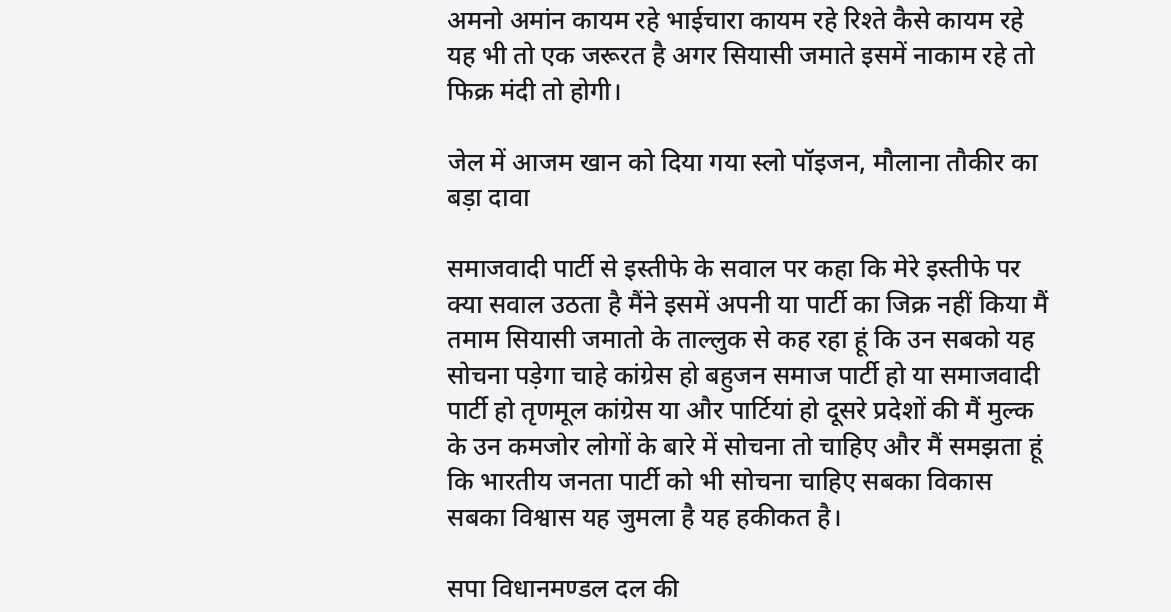अमनो अमांन कायम रहे भाईचारा कायम रहे रिश्ते कैसे कायम रहे यह भी तो एक जरूरत है अगर सियासी जमाते इसमें नाकाम रहे तो फिक्र मंदी तो होगी।

जेल में आजम खान को दिया गया स्लो पॉइजन, मौलाना तौकीर का बड़ा दावा

समाजवादी पार्टी से इस्तीफे के सवाल पर कहा कि मेरे इस्तीफे पर क्या सवाल उठता है मैंने इसमें अपनी या पार्टी का जिक्र नहीं किया मैं तमाम सियासी जमातो के ताल्लुक से कह रहा हूं कि उन सबको यह सोचना पड़ेगा चाहे कांग्रेस हो बहुजन समाज पार्टी हो या समाजवादी पार्टी हो तृणमूल कांग्रेस या और पार्टियां हो दूसरे प्रदेशों की मैं मुल्क के उन कमजोर लोगों के बारे में सोचना तो चाहिए और मैं समझता हूं कि भारतीय जनता पार्टी को भी सोचना चाहिए सबका विकास सबका विश्वास यह जुमला है यह हकीकत है।

सपा विधानमण्डल दल की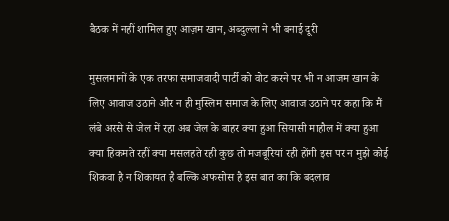बैठक में नहीं शामिल हुए आज़म खान, अब्दुल्ला ने भी बनाई दूरी

मुसलमानों के एक तरफा समाजवादी पार्टी को वोट करने पर भी न आजम खान के लिए आवाज उठाने और न ही मुस्लिम समाज के लिए आवाज उठाने पर कहा कि मैं लंबे अरसे से जेल में रहा अब जेल के बाहर क्या हुआ सियासी माहौल में क्या हुआ क्या हिकमते रहीं क्या मसलहते रही कुछ तो मजबूरियां रही होंगी इस पर न मुझे कोई शिकवा है न शिकायत है बल्कि अफसोस है इस बात का कि बदलाव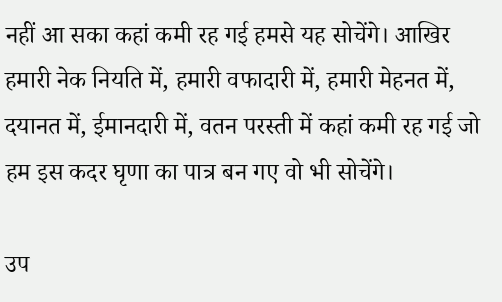नहीं आ सका कहां कमी रह गई हमसे यह सोचेंगे। आखिर हमारी नेक नियति में, हमारी वफादारी में, हमारी मेहनत में, दयानत में, ईमानदारी में, वतन परस्ती में कहां कमी रह गई जो हम इस कदर घृणा का पात्र बन गए वो भी सोचेंगे।

उप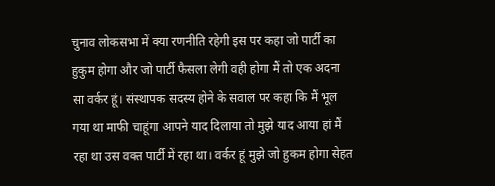चुनाव लोकसभा में क्या रणनीति रहेगी इस पर कहा जो पार्टी का हुकुम होगा और जो पार्टी फैसला लेगी वही होगा मैं तो एक अदना सा वर्कर हूं। संस्थापक सदस्य होने के सवाल पर कहा कि मैं भूल गया था माफी चाहूंगा आपने याद दिलाया तो मुझे याद आया हां मैं रहा था उस वक्त पार्टी में रहा था। वर्कर हूं मुझे जो हुकम होगा सेहत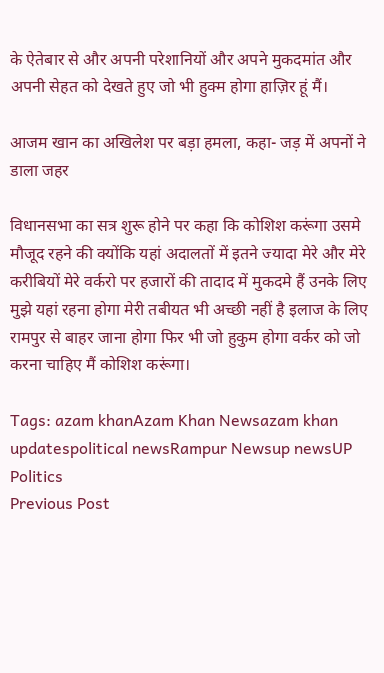के ऐतेबार से और अपनी परेशानियों और अपने मुकदमांत और अपनी सेहत को देखते हुए जो भी हुक्म होगा हाज़िर हूं मैं।

आजम खान का अखिलेश पर बड़ा हमला, कहा- जड़ में अपनों ने डाला जहर

विधानसभा का सत्र शुरू होने पर कहा कि कोशिश करूंगा उसमे मौजूद रहने की क्योंकि यहां अदालतों में इतने ज्यादा मेरे और मेरे करीबियों मेरे वर्करो पर हजारों की तादाद में मुकदमे हैं उनके लिए मुझे यहां रहना होगा मेरी तबीयत भी अच्छी नहीं है इलाज के लिए रामपुर से बाहर जाना होगा फिर भी जो हुकुम होगा वर्कर को जो करना चाहिए मैं कोशिश करूंगा।

Tags: azam khanAzam Khan Newsazam khan updatespolitical newsRampur Newsup newsUP Politics
Previous Post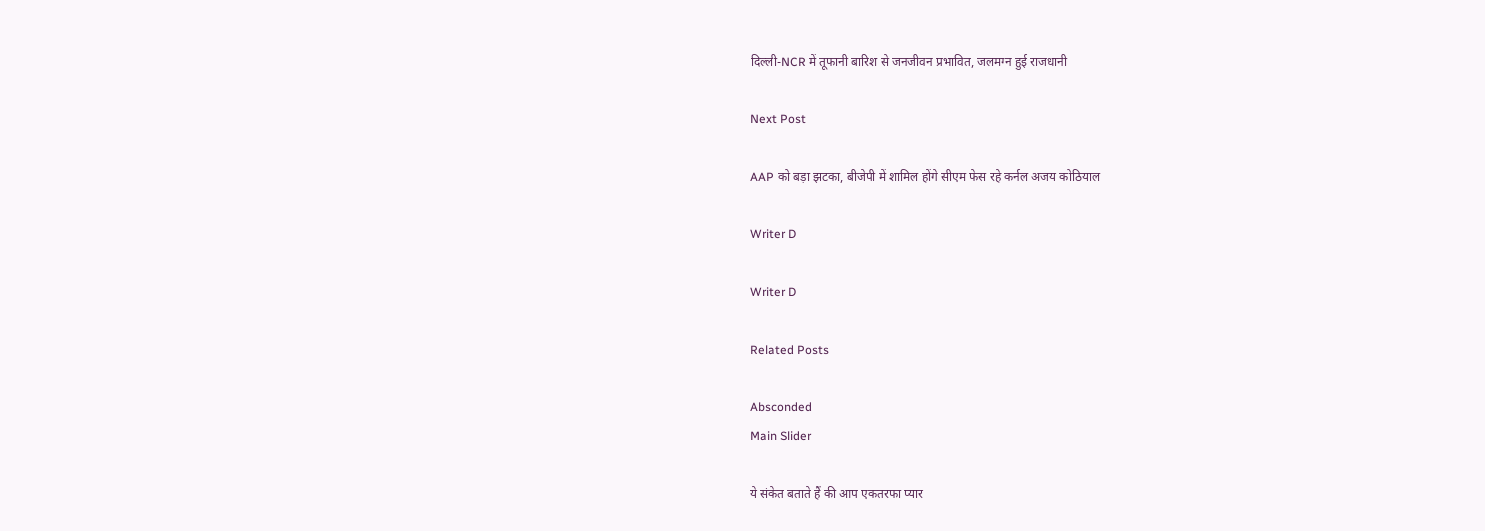दिल्ली-NCR में तूफानी बारिश से जनजीवन प्रभावित, जलमग्न हुई राजधानी

Next Post

AAP को बड़ा झटका, बीजेपी में शामिल होंगे सीएम फेस रहे कर्नल अजय कोठियाल

Writer D

Writer D

Related Posts

Absconded
Main Slider

ये संकेत बताते हैं की आप एकतरफा प्यार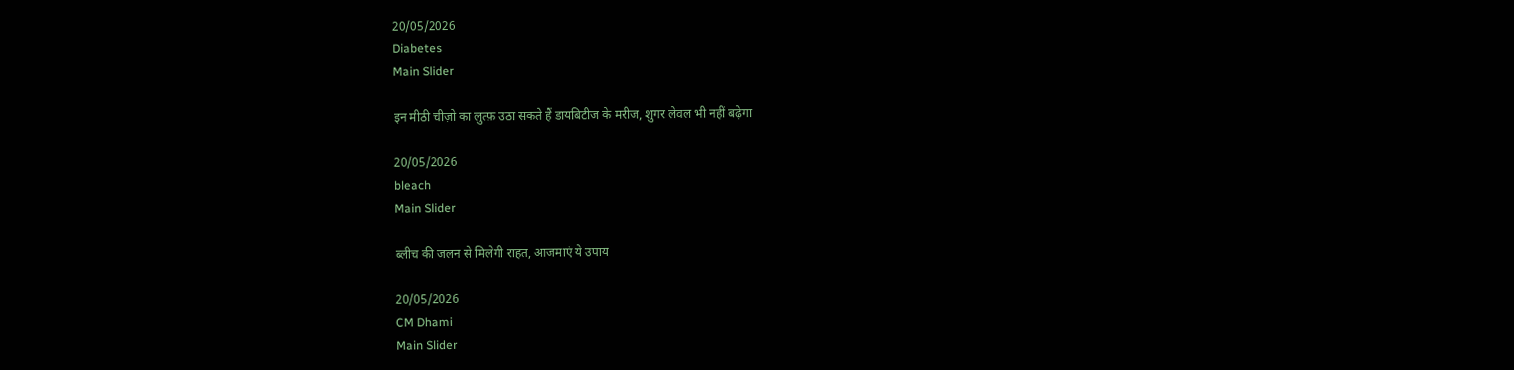20/05/2026
Diabetes
Main Slider

इन मीठी चीज़ो का लुत्फ़ उठा सकते हैं डायबिटीज के मरीज, शुगर लेवल भी नहीं बढ़ेगा

20/05/2026
bleach
Main Slider

ब्लीच की जलन से मिलेगी राहत, आजमाएं ये उपाय

20/05/2026
CM Dhami
Main Slider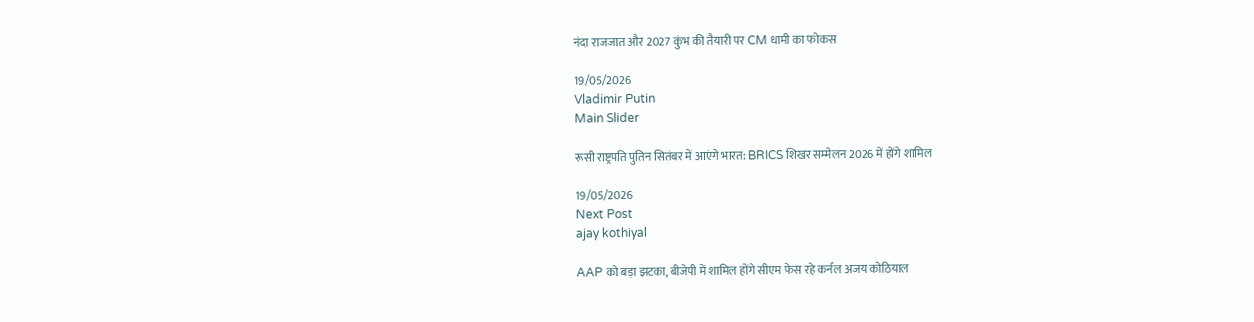नंदा राजजात और 2027 कुंभ की तैयारी पर CM धामी का फोकस

19/05/2026
Vladimir Putin
Main Slider

रूसी राष्ट्रपति पुतिन सितंबर में आएंगे भारत: BRICS शिखर सम्मेलन 2026 में होंगे शामिल

19/05/2026
Next Post
ajay kothiyal

AAP को बड़ा झटका, बीजेपी में शामिल होंगे सीएम फेस रहे कर्नल अजय कोठियाल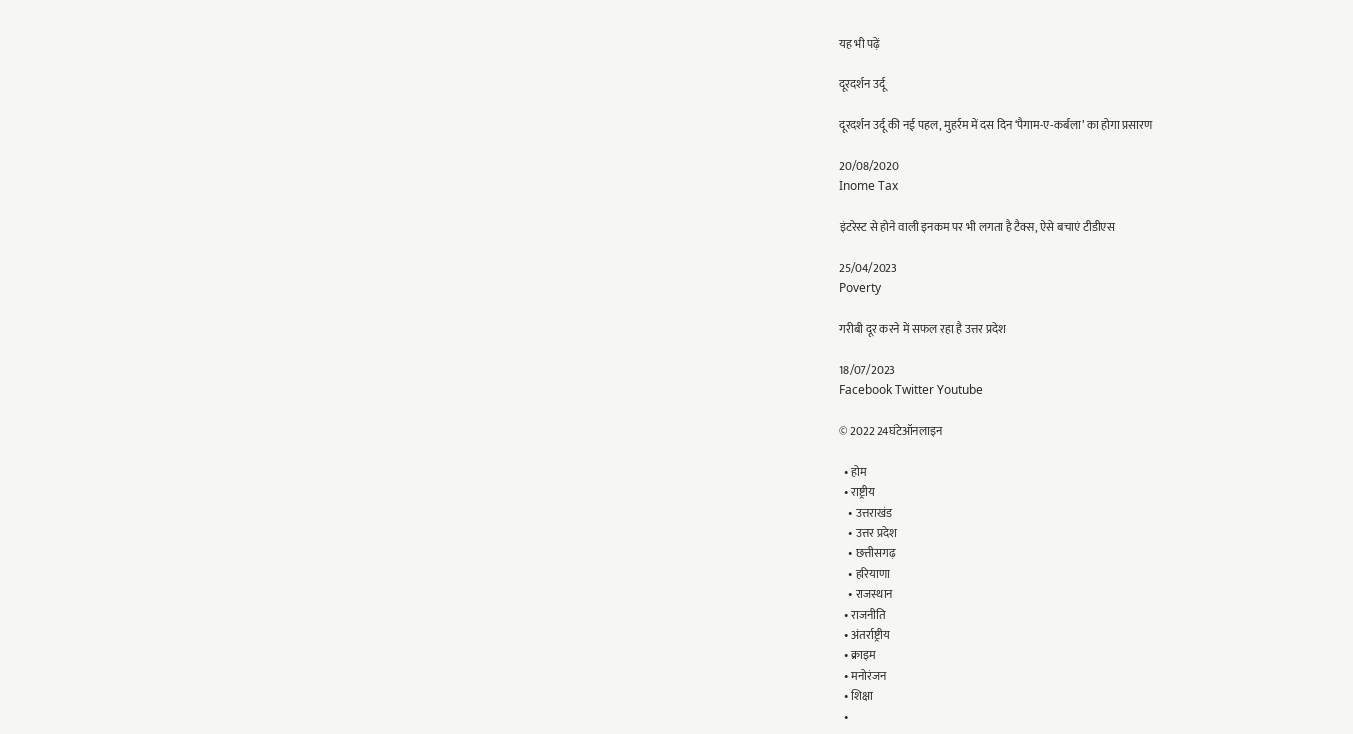यह भी पढ़ें

दूरदर्शन उर्दू

दूरदर्शन उर्दू की नई पहल, मुहर्रम में दस दिन ‘पैगाम-ए-कर्बला’ का होगा प्रसारण

20/08/2020
Inome Tax

इंटरेस्ट से होने वाली इनकम पर भी लगता है टैक्स, ऐसे बचाएं टीडीएस

25/04/2023
Poverty

गरीबी दूर करने में सफल रहा है उत्तर प्रदेश

18/07/2023
Facebook Twitter Youtube

© 2022 24घंटेऑनलाइन

  • होम
  • राष्ट्रीय
    • उत्तराखंड
    • उत्तर प्रदेश
    • छत्तीसगढ़
    • हरियाणा
    • राजस्थान
  • राजनीति
  • अंतर्राष्ट्रीय
  • क्राइम
  • मनोरंजन
  • शिक्षा
  •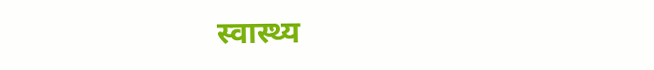स्वास्थ्य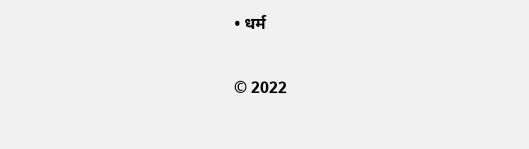• धर्म

© 2022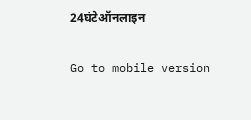24घंटेऑनलाइन

Go to mobile version